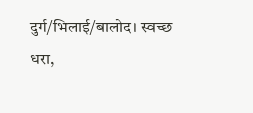दुर्ग/भिलाई/बालोद। स्वच्छ धरा,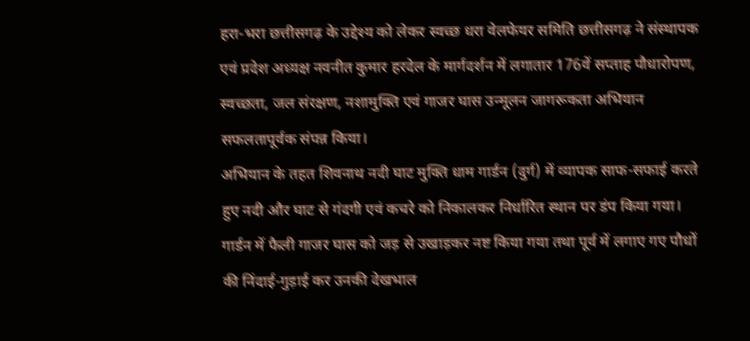हरा-भरा छत्तीसगढ़ के उद्देश्य को लेकर स्वच्छ धरा वेलफेयर समिति छत्तीसगढ़ ने संस्थापक एवं प्रदेश अध्यक्ष नवनीत कुमार हरदेल के मार्गदर्शन में लगातार 176वें सप्ताह पौधारोपण, स्वच्छता, जल संरक्षण, नशामुक्ति एवं गाजर घास उन्मूलन जागरूकता अभियान सफलतापूर्वक संपन्न किया।
अभियान के तहत शिवनाथ नदी घाट मुक्ति धाम गार्डन (दुर्ग) में व्यापक साफ-सफाई करते हुए नदी और घाट से गंदगी एवं कचरे को निकालकर निर्धारित स्थान पर डंप किया गया। गार्डन में फैली गाजर घास को जड़ से उखाड़कर नष्ट किया गया तथा पूर्व में लगाए गए पौधों की निंदाई-गुड़ाई कर उनकी देखभाल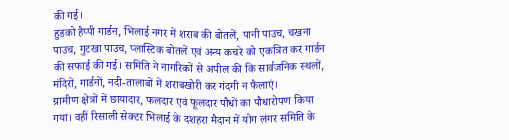की गई।
हुडको हैप्पी गार्डन, भिलाई नगर में शराब की बोतलें, पानी पाउच, चखना पाउच, गुटखा पाउच, प्लास्टिक बोतलें एवं अन्य कचरे को एकत्रित कर गार्डन की सफाई की गई। समिति ने नागरिकों से अपील की कि सार्वजनिक स्थलों, मंदिरों, गार्डनों, नदी-तालाबों में शराबखोरी कर गंदगी न फैलाएं।
ग्रामीण क्षेत्रों में छायादार, फलदार एवं फूलदार पौधों का पौधारोपण किया गया। वहीं रिसाली सेक्टर भिलाई के दशहरा मैदान में योग लंगर समिति के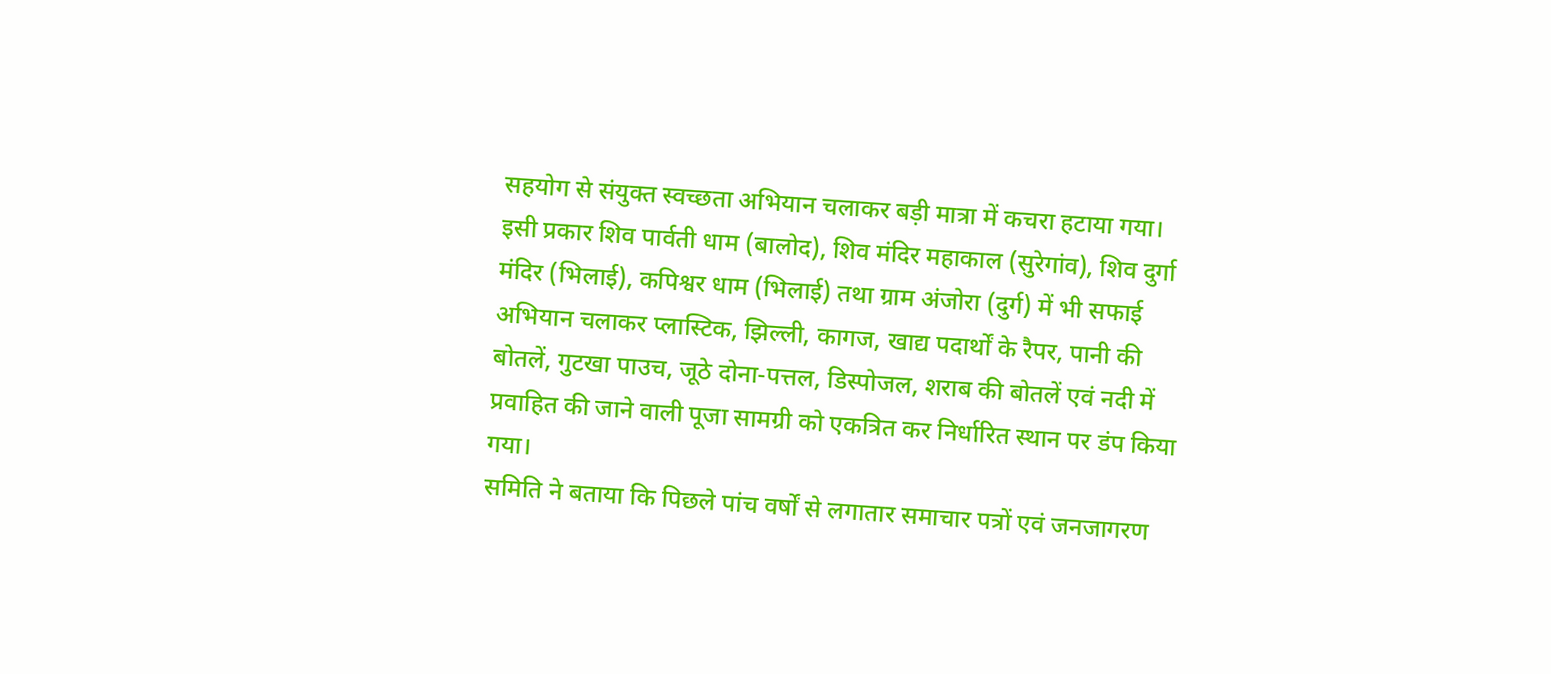सहयोग से संयुक्त स्वच्छता अभियान चलाकर बड़ी मात्रा में कचरा हटाया गया।
इसी प्रकार शिव पार्वती धाम (बालोद), शिव मंदिर महाकाल (सुरेगांव), शिव दुर्गा मंदिर (भिलाई), कपिश्वर धाम (भिलाई) तथा ग्राम अंजोरा (दुर्ग) में भी सफाई अभियान चलाकर प्लास्टिक, झिल्ली, कागज, खाद्य पदार्थों के रैपर, पानी की बोतलें, गुटखा पाउच, जूठे दोना-पत्तल, डिस्पोजल, शराब की बोतलें एवं नदी में प्रवाहित की जाने वाली पूजा सामग्री को एकत्रित कर निर्धारित स्थान पर डंप किया गया।
समिति ने बताया कि पिछले पांच वर्षों से लगातार समाचार पत्रों एवं जनजागरण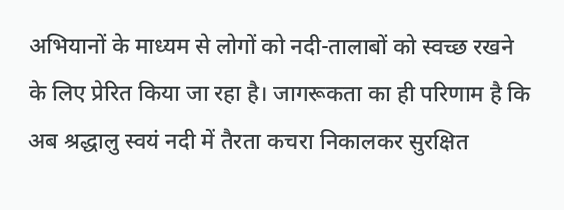अभियानों के माध्यम से लोगों को नदी-तालाबों को स्वच्छ रखने के लिए प्रेरित किया जा रहा है। जागरूकता का ही परिणाम है कि अब श्रद्धालु स्वयं नदी में तैरता कचरा निकालकर सुरक्षित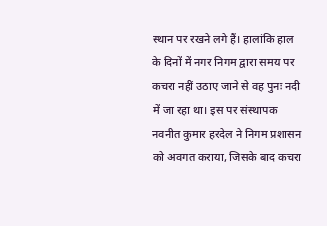स्थान पर रखने लगे हैं। हालांकि हाल के दिनों में नगर निगम द्वारा समय पर कचरा नहीं उठाए जाने से वह पुनः नदी में जा रहा था। इस पर संस्थापक नवनीत कुमार हरदेल ने निगम प्रशासन को अवगत कराया, जिसके बाद कचरा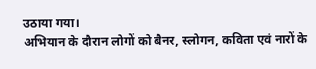उठाया गया।
अभियान के दौरान लोगों को बैनर, स्लोगन, कविता एवं नारों के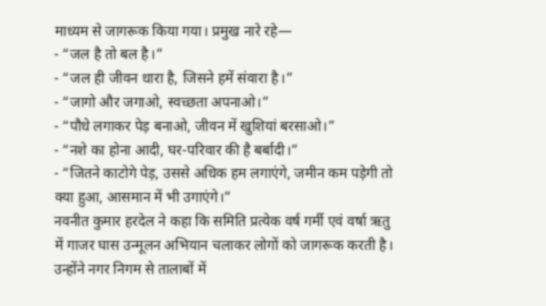माध्यम से जागरूक किया गया। प्रमुख नारे रहे—
- “जल है तो बल है।”
- “जल ही जीवन धारा है, जिसने हमें संवारा है।”
- “जागो और जगाओ, स्वच्छता अपनाओ।”
- “पौधे लगाकर पेड़ बनाओ, जीवन में खुशियां बरसाओ।”
- “नशे का होना आदी, घर-परिवार की है बर्बादी।”
- “जितने काटोगे पेड़, उससे अधिक हम लगाएंगे, जमीन कम पड़ेगी तो क्या हुआ, आसमान में भी उगाएंगे।”
नवनीत कुमार हरदेल ने कहा कि समिति प्रत्येक वर्ष गर्मी एवं वर्षा ऋतु में गाजर घास उन्मूलन अभियान चलाकर लोगों को जागरूक करती है। उन्होंने नगर निगम से तालाबों में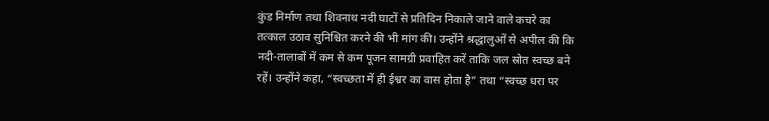कुंड निर्माण तथा शिवनाथ नदी घाटों से प्रतिदिन निकाले जाने वाले कचरे का तत्काल उठाव सुनिश्चित करने की भी मांग की। उन्होंने श्रद्धालुओं से अपील की कि नदी-तालाबों में कम से कम पूजन सामग्री प्रवाहित करें ताकि जल स्रोत स्वच्छ बने रहें। उन्होंने कहा, “स्वच्छता में ही ईश्वर का वास होता है” तथा “स्वच्छ धरा पर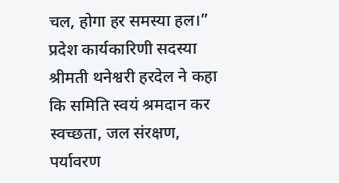चल, होगा हर समस्या हल।”
प्रदेश कार्यकारिणी सदस्या श्रीमती थनेश्वरी हरदेल ने कहा कि समिति स्वयं श्रमदान कर स्वच्छता, जल संरक्षण, पर्यावरण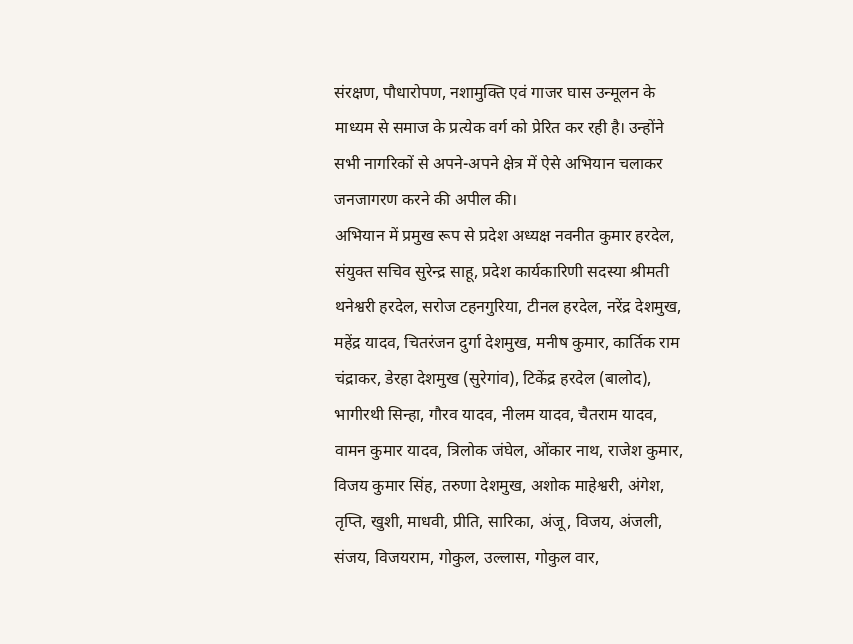संरक्षण, पौधारोपण, नशामुक्ति एवं गाजर घास उन्मूलन के माध्यम से समाज के प्रत्येक वर्ग को प्रेरित कर रही है। उन्होंने सभी नागरिकों से अपने-अपने क्षेत्र में ऐसे अभियान चलाकर जनजागरण करने की अपील की।
अभियान में प्रमुख रूप से प्रदेश अध्यक्ष नवनीत कुमार हरदेल, संयुक्त सचिव सुरेन्द्र साहू, प्रदेश कार्यकारिणी सदस्या श्रीमती थनेश्वरी हरदेल, सरोज टहनगुरिया, टीनल हरदेल, नरेंद्र देशमुख, महेंद्र यादव, चितरंजन दुर्गा देशमुख, मनीष कुमार, कार्तिक राम चंद्राकर, डेरहा देशमुख (सुरेगांव), टिकेंद्र हरदेल (बालोद), भागीरथी सिन्हा, गौरव यादव, नीलम यादव, चैतराम यादव, वामन कुमार यादव, त्रिलोक जंघेल, ओंकार नाथ, राजेश कुमार, विजय कुमार सिंह, तरुणा देशमुख, अशोक माहेश्वरी, अंगेश, तृप्ति, खुशी, माधवी, प्रीति, सारिका, अंजू, विजय, अंजली, संजय, विजयराम, गोकुल, उल्लास, गोकुल वार,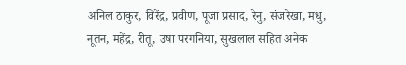अनिल ठाकुर, विरेंद्र, प्रवीण, पूजा प्रसाद, रेनु, संजरेखा, मधु, नूतन, महेंद्र, रीतू, उषा परगनिया, सुखलाल सहित अनेक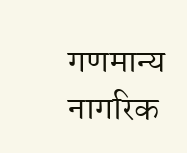गणमान्य नागरिक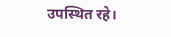उपस्थित रहे।